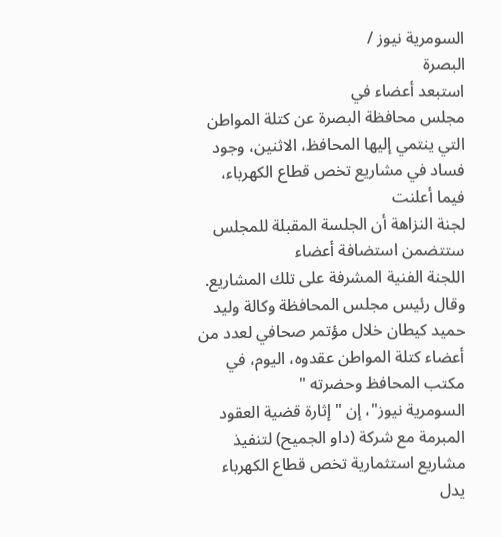السومرية نيوز /
البصرة
استبعد أعضاء في
مجلس محافظة البصرة عن كتلة المواطن التي ينتمي إليها المحافظ، الاثنين، وجود فساد في مشاريع تخص قطاع الكهرباء، فيما أعلنت
لجنة النزاهة أن الجلسة المقبلة للمجلس ستتضمن استضافة أعضاء
اللجنة الفنية المشرفة على تلك المشاريع.
وقال رئيس مجلس المحافظة وكالة وليد حميد كيطان خلال مؤتمر صحافي لعدد من أعضاء كتلة المواطن عقدوه، اليوم، في
مكتب المحافظ وحضرته "
السومرية نيوز"، إن "إثارة قضية العقود المبرمة مع شركة (داو الجميح) لتنفيذ مشاريع استثمارية تخص قطاع الكهرباء يدل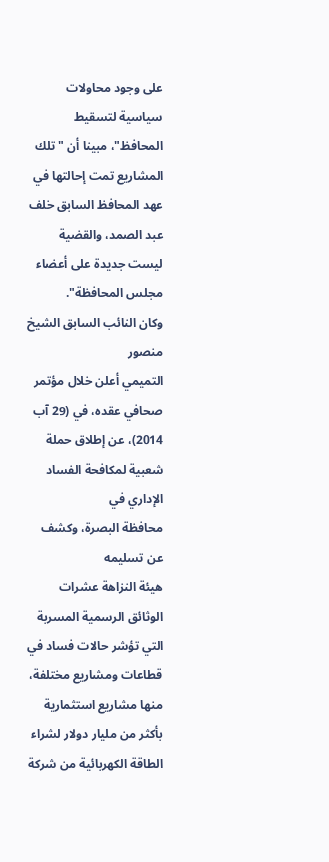على وجود محاولات سياسية لتسقيط المحافظ"، مبينا أن "تلك المشاريع تمت إحالتها في عهد المحافظ السابق خلف
عبد الصمد، والقضية ليست جديدة على أعضاء مجلس المحافظة".
وكان النائب السابق الشيخ منصور
التميمي أعلن خلال مؤتمر صحافي عقده، في (29 آب 2014)، عن إطلاق حملة شعبية لمكافحة الفساد الإداري في
محافظة البصرة، وكشف عن تسليمه
هيئة النزاهة عشرات الوثائق الرسمية المسربة التي تؤشر حالات فساد في قطاعات ومشاريع مختلفة، منها مشاريع استثمارية بأكثر من مليار دولار لشراء
الطاقة الكهربائية من شركة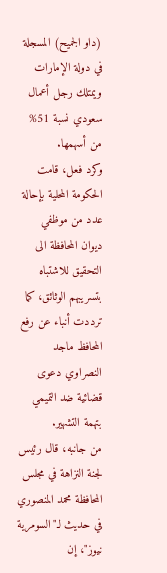(داو الجميح) المسجلة في دولة الإمارات ويمتلك رجل أعمال سعودي نسبة 51% من أسهمها.
وكرد فعل، قامت الحكومة المحلية بإحالة عدد من موظفي
ديوان المحافظة الى التحقيق للاشتباه بتسريبهم الوثائق، كما ترددت أنباء عن رفع المحافظ ماجد النصراوي دعوى قضائية ضد التميمي بتهمة التشهير.
من جانبه، قال رئيس لجنة النزاهة في مجلس المحافظة محمد المنصوري في حديث لـ"السومرية نيوز"، إن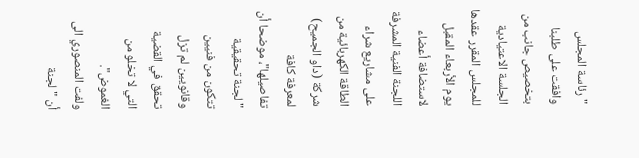"رئاسة المجلس وافقت على طلبنا بتخصيص جانب من الجلسة الاعتيادية للمجلس المقرر عقدها يوم الأربعاء المقبل لاستضافة أعضاء اللجنة الفنية المشرفة على مشاريع شراء الطاقة الكهربائية من شركة (داو الجميح) لمعرفة كافة تفاصيلها"، موضحا أن "لجنة تحقيقية تتكون من فنيين وقانويين لم تزل تحقق في القضية التي لا تخلو من الغموض".
ولفت المنصوري الى أن "لجنة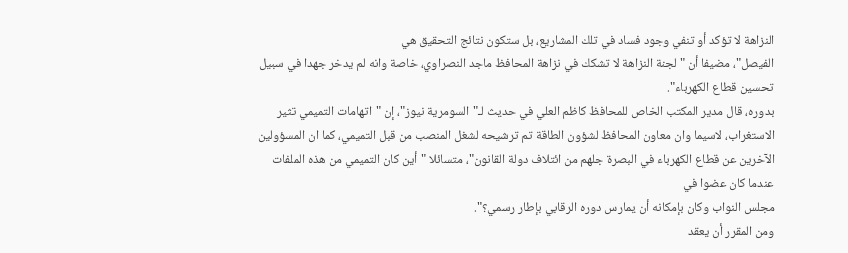النزاهة لا تؤكد أو تنفي وجود فساد في تلك المشاريع، بل ستكون نتائج التحقيق هي
الفيصل"، مضيفا أن "لجنة النزاهة لا تشكك في نزاهة المحافظ ماجد النصراوي، خاصة وانه لم يدخر جهدا في سبيل تحسين قطاع الكهرباء".
بدوره، قال مدير المكتب الخاص للمحافظ كاظم العلي في حديث لـ"السومرية نيوز"، إن "اتهامات التميمي تثير الاستغراب، لاسيما وان معاون المحافظ لشؤون الطاقة تم ترشيحه لشغل المنصب من قبل التميمي، كما ان المسؤولين الآخرين عن قطاع الكهرباء في البصرة جلهم من ائتلاف دولة القانون"، متسائلا "أين كان التميمي من هذه الملفات عندما كان عضوا في
مجلس النواب وكان بإمكانه أن يمارس دوره الرقابي بإطار رسمي؟".
ومن المقرر أن يعقد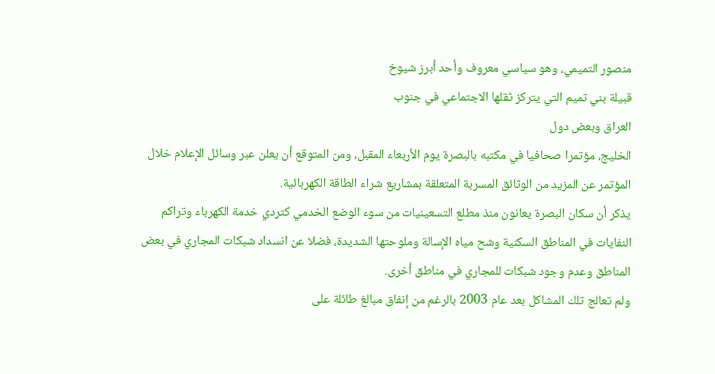منصور التميمي، وهو سياسي معروف وأحد أبرز شيوخ
قبيلة بني تميم التي يتركز ثقلها الاجتماعي في جنوب
العراق وبعض دول
الخليج، مؤتمرا صحافيا في مكتبه بالبصرة يوم الأربعاء المقبل، ومن المتوقع أن يعلن عبر وسائل الإعلام خلال المؤتمر عن المزيد من الوثائق المسربة المتعلقة بمشاريع شراء الطاقة الكهربائية.
يذكر أن سكان البصرة يعانون منذ مطلع التسعينيات من سوء الوضع الخدمي كتردي خدمة الكهرباء وتراكم النفايات في المناطق السكنية وشح مياه الإسالة وملوحتها الشديدة، فضلا عن انسداد شبكات المجاري في بعض المناطق وعدم وجود شبكات للمجاري في مناطق أخرى.
ولم تعالج تلك المشاكل بعد عام 2003 بالرغم من إنفاق مبالغ طائلة على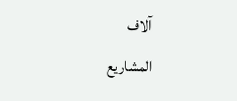آلاف
المشاريع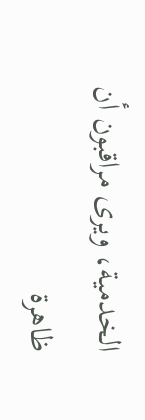الخدمية، ويرى مراقبون أن ظاهرة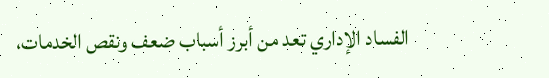الفساد الإداري تعد من أبرز أسباب ضعف ونقص الخدمات،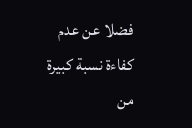فضلا عن عدم كفاءة نسبة كبيرة من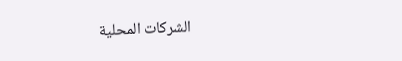الشركات المحلية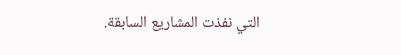التي نفذت المشاريع السابقة.